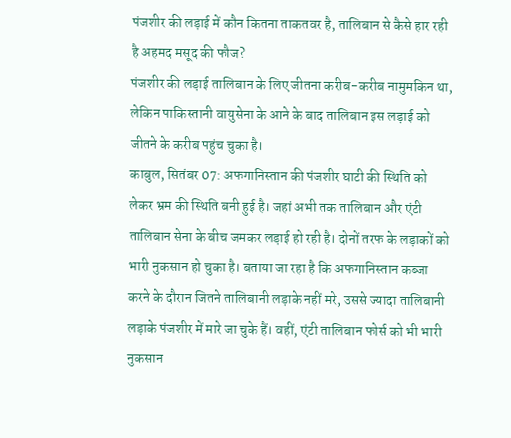पंजशीर की लड़ाई में कौन कितना ताकतवर है, तालिबान से कैसे हार रही है अहमद मसूद की फौज?
पंजशीर की लड़ाई तालिबान के लिए जीतना करीब-करीब नामुमकिन था, लेकिन पाकिस्तानी वायुसेना के आने के बाद तालिबान इस लड़ाई को जीतने के करीब पहुंच चुका है।
काबुल, सितंबर 07: अफगानिस्तान की पंजशीर घाटी की स्थिति को लेकर भ्रम की स्थिति बनी हुई है। जहां अभी तक तालिबान और एंटी तालिबान सेना के बीच जमकर लड़ाई हो रही है। दोनों तरफ के लड़ाकों को भारी नुकसान हो चुका है। बताया जा रहा है कि अफगानिस्तान कब्जा करने के दौरान जितने तालिबानी लड़ाके नहीं मरे, उससे ज्यादा तालिबानी लड़ाके पंजशीर में मारे जा चुके हैं। वहीं, एंटी तालिबान फोर्स को भी भारी नुकसान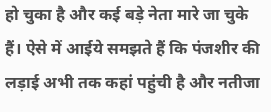हो चुका है और कई बड़े नेता मारे जा चुके हैं। ऐसे में आईये समझते हैं कि पंजशीर की लड़ाई अभी तक कहां पहुंची है और नतीजा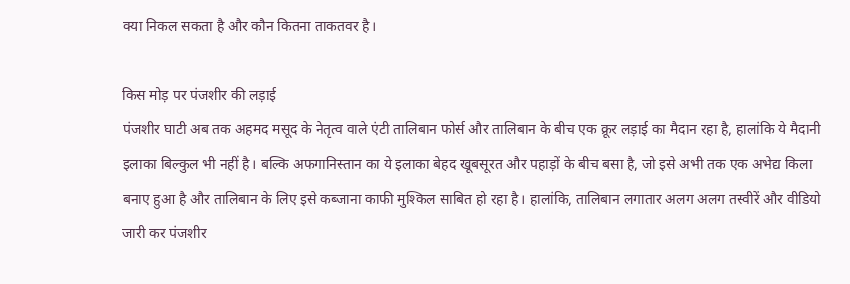क्या निकल सकता है और कौन कितना ताकतवर है।

किस मोड़ पर पंजशीर की लड़ाई
पंजशीर घाटी अब तक अहमद मसूद के नेतृत्व वाले एंटी तालिबान फोर्स और तालिबान के बीच एक क्रूर लड़ाई का मैदान रहा है, हालांकि ये मैदानी इलाका बिल्कुल भी नहीं है। बल्कि अफगानिस्तान का ये इलाका बेहद खूबसूरत और पहाड़ों के बीच बसा है, जो इसे अभी तक एक अभेद्य किला बनाए हुआ है और तालिबान के लिए इसे कब्जाना काफी मुश्किल साबित हो रहा है। हालांकि, तालिबान लगातार अलग अलग तस्वीरें और वीडियो जारी कर पंजशीर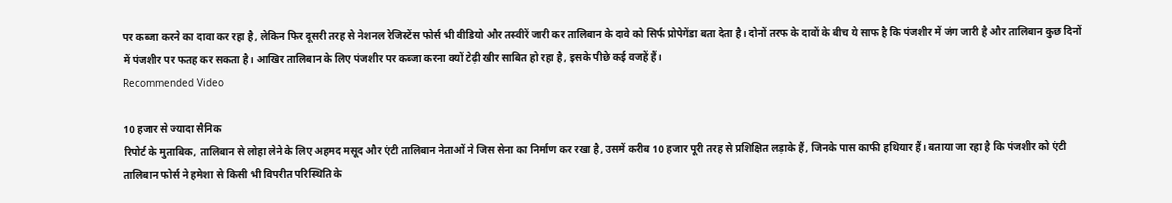पर कब्जा करने का दावा कर रहा है, लेकिन फिर दूसरी तरह से नेशनल रेजिस्टेंस फोर्स भी वीडियो और तस्वीरें जारी कर तालिबान के दावे को सिर्फ प्रोपेगेंडा बता देता है। दोनों तरफ के दावों के बीच ये साफ है कि पंजशीर में जंग जारी है और तालिबान कुछ दिनों में पंजशीर पर फतह कर सकता है। आखिर तालिबान के लिए पंजशीर पर कब्जा करना क्यों टेढ़ी खीर साबित हो रहा है, इसके पीछे कई वजहें हैं।
Recommended Video

10 हजार से ज्यादा सैनिक
रिपोर्ट के मुताबिक, तालिबान से लोहा लेने के लिए अहमद मसूद और एंटी तालिबान नेताओं ने जिस सेना का निर्माण कर रखा है, उसमें करीब 10 हजार पूरी तरह से प्रशिक्षित लड़ाके हैं, जिनके पास काफी हथियार हैं। बताया जा रहा है कि पंजशीर को एंटी तालिबान फोर्स ने हमेशा से किसी भी विपरीत परिस्थिति के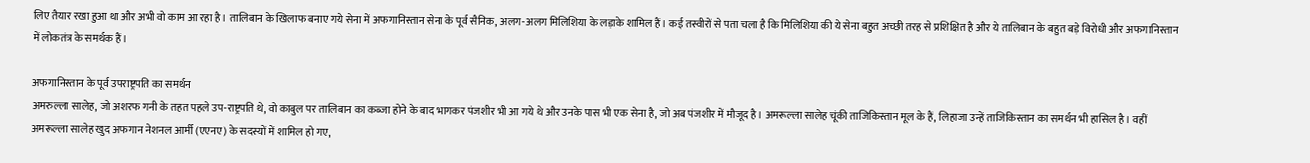लिए तैयार रखा हुआ था और अभी वो काम आ रहा है। तालिबान के खिलाफ बनाए गये सेना में अफगानिस्तान सेना के पूर्व सैनिक, अलग-अलग मिलिशिया के लड़ाके शामिल हैं। कई तस्वीरों से पता चला है कि मिलिशिया की ये सेना बहुत अच्छी तरह से प्रशिक्षित है और ये तालिबान के बहुत बड़े विरोधी और अफगानिस्तान में लोकतंत्र के समर्थक हैं।

अफगानिस्तान के पूर्व उपराष्ट्रपति का समर्थन
अमरुल्ला सालेह, जो अशरफ गनी के तहत पहले उप-राष्ट्रपति थे, वो काबुल पर तालिबान का कब्जा होने के बाद भागकर पंजशीर भी आ गये थे और उनके पास भी एक सेना है, जो अब पंजशीर में मौजूद है। अमरूल्ला सालेह चूंकी ताजिकिस्तान मूल के हैं, लिहाजा उन्हें ताजिकिस्तान का समर्थन भी हासिल है। वहीं अमरूल्ला सालेह खुद अफगान नेशनल आर्मी (एएनए) के सदस्यों में शामिल हो गए,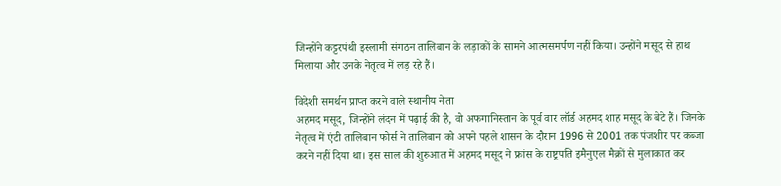जिन्होंने कट्टरपंथी इस्लामी संगठन तालिबान के लड़ाकों के सामने आत्मसमर्पण नहीं किया। उन्होंने मसूद से हाथ मिलाया और उनके नेतृत्व में लड़ रहे हैं।

विदेशी समर्थन प्राप्त करने वाले स्थानीय नेता
अहमद मसूद, जिन्होंने लंदन में पढ़ाई की है, वो अफगानिस्तान के पूर्व वार लॉर्ड अहमद शाह मसूद के बेटे हैं। जिनके नेतृत्व में एंटी तालिबान फोर्स ने तालिबान को अपने पहले शासन के दौरान 1996 से 2001 तक पंजशीर पर कब्जा करने नहीं दिया था। इस साल की शुरुआत में अहमद मसूद ने फ्रांस के राष्ट्रपति इमैनुएल मैक्रों से मुलाकात कर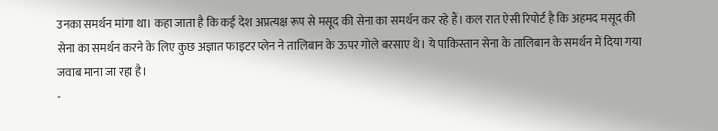उनका समर्थन मांगा था। कहा जाता है कि कई देश अप्रत्यक्ष रूप से मसूद की सेना का समर्थन कर रहे हैं। कल रात ऐसी रिपोर्ट है कि अहमद मसूद की सेना का समर्थन करने के लिए कुछ अज्ञात फाइटर प्लेन ने तालिबान के ऊपर गोले बरसाए थे। ये पाकिस्तान सेना के तालिबान के समर्थन में दिया गया जवाब माना जा रहा है।
-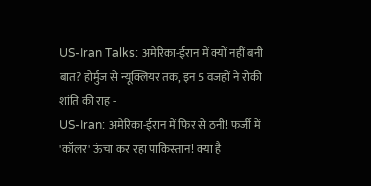US-Iran Talks: अमेरिका-ईरान में क्यों नहीं बनी बात? होर्मुज से न्यूक्लियर तक, इन 5 वजहों ने रोकी शांति की राह -
US-Iran: अमेरिका-ईरान में फिर से ठनी! फर्जी में 'कॉलर' ऊंचा कर रहा पाकिस्तान! क्या है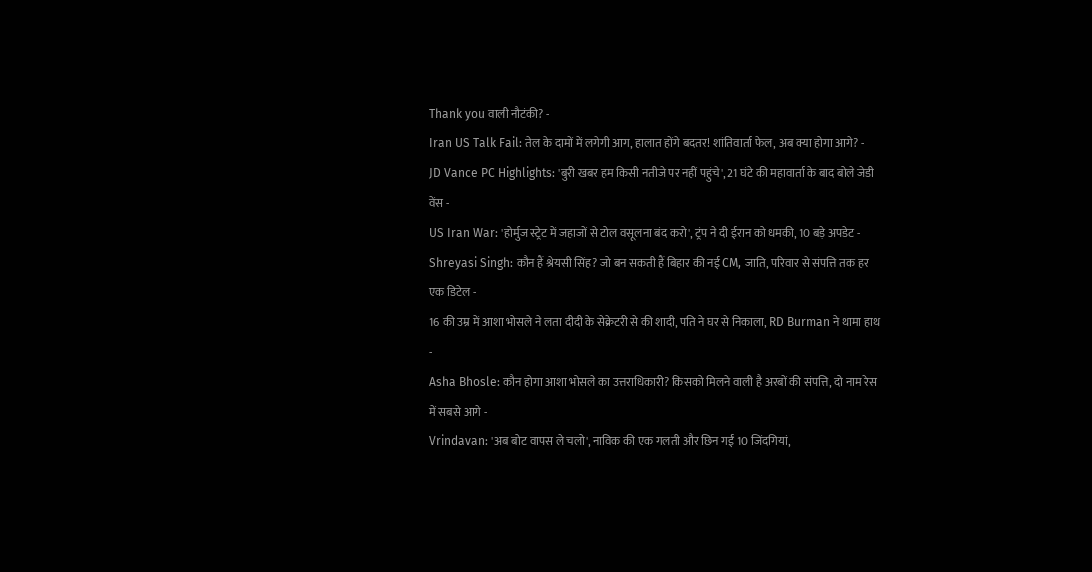Thank you वाली नौटंकी? -
Iran US Talk Fail: तेल के दामों में लगेगी आग, हालात होंगे बदतर! शांतिवार्ता फेल, अब क्या होगा आगे? -
JD Vance PC Highlights: 'बुरी खबर हम किसी नतीजे पर नहीं पहुंचे', 21 घंटे की महावार्ता के बाद बोले जेडी वेंस -
US Iran War: 'होर्मुज स्ट्रेट में जहाजों से टोल वसूलना बंद करो', ट्रंप ने दी ईरान को धमकी, 10 बड़े अपडेट -
Shreyasi Singh: कौन हैं श्रेयसी सिंह? जो बन सकती हैं बिहार की नई CM, जाति, परिवार से संपत्ति तक हर एक डिटेल -
16 की उम्र में आशा भोसले ने लता दीदी के सेक्रेटरी से की शादी, पति ने घर से निकाला, RD Burman ने थामा हाथ -
Asha Bhosle: कौन होगा आशा भोसले का उत्तराधिकारी? किसको मिलने वाली है अरबों की संपत्ति, दो नाम रेस में सबसे आगे -
Vrindavan: 'अब बोट वापस ले चलो', नाविक की एक गलती और छिन गईं 10 जिंदगियां,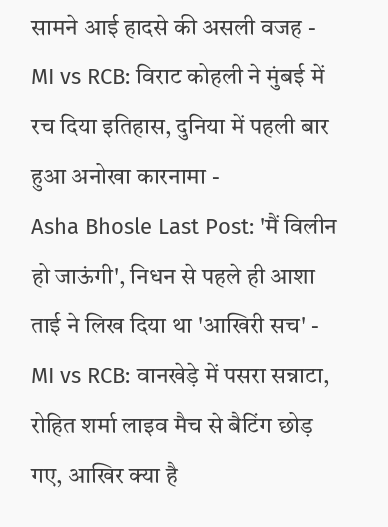सामने आई हादसे की असली वजह -
MI vs RCB: विराट कोहली ने मुंबई में रच दिया इतिहास, दुनिया में पहली बार हुआ अनोखा कारनामा -
Asha Bhosle Last Post: 'मैं विलीन हो जाऊंगी', निधन से पहले ही आशा ताई ने लिख दिया था 'आखिरी सच' -
MI vs RCB: वानखेड़े में पसरा सन्नाटा, रोहित शर्मा लाइव मैच से बैटिंग छोड़ गए, आखिर क्या है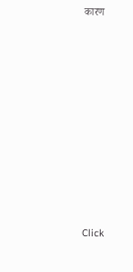कारण












Click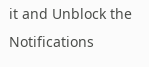it and Unblock the Notifications